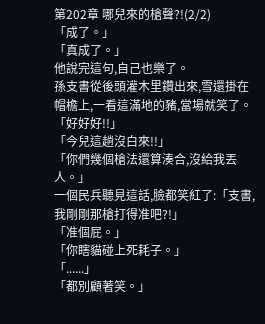第202章 哪兒來的槍聲?!(2/2)
「成了。」
「真成了。」
他說完這句,自己也樂了。
孫支書從後頭灌木里鑽出來,雪還掛在帽檐上,一看這滿地的豬,當場就笑了。
「好好好!!」
「今兒這趟沒白來!!」
「你們幾個槍法還算湊合,沒給我丟人。」
一個民兵聽見這話,臉都笑紅了:「支書,我剛剛那槍打得准吧?!」
「准個屁。」
「你瞎貓碰上死耗子。」
「......」
「都別顧著笑。」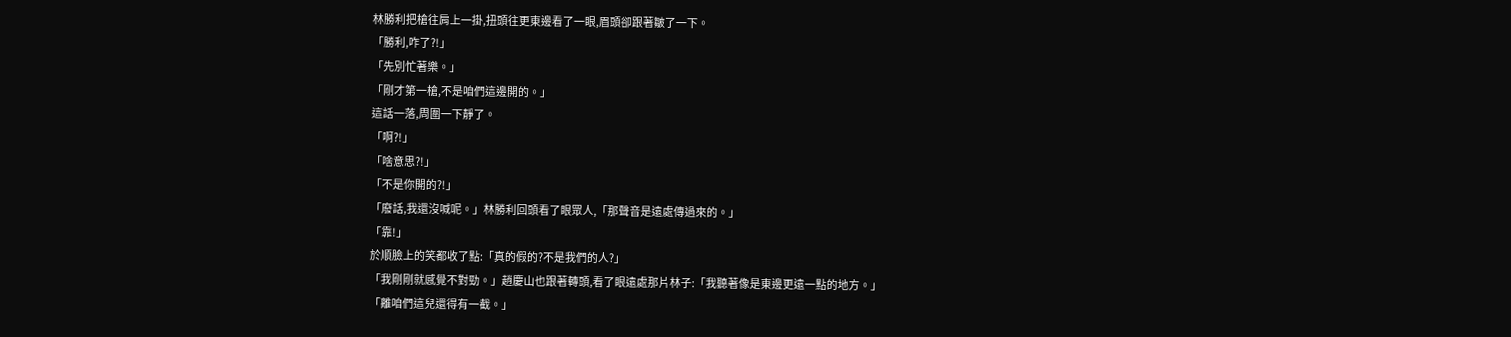林勝利把槍往肩上一掛,扭頭往更東邊看了一眼,眉頭卻跟著皺了一下。
「勝利,咋了?!」
「先別忙著樂。」
「剛才第一槍,不是咱們這邊開的。」
這話一落,周圍一下靜了。
「啊?!」
「啥意思?!」
「不是你開的?!」
「廢話,我還沒喊呢。」林勝利回頭看了眼眾人,「那聲音是遠處傳過來的。」
「靠!」
於順臉上的笑都收了點:「真的假的?不是我們的人?」
「我剛剛就感覺不對勁。」趙慶山也跟著轉頭,看了眼遠處那片林子:「我聽著像是東邊更遠一點的地方。」
「離咱們這兒還得有一截。」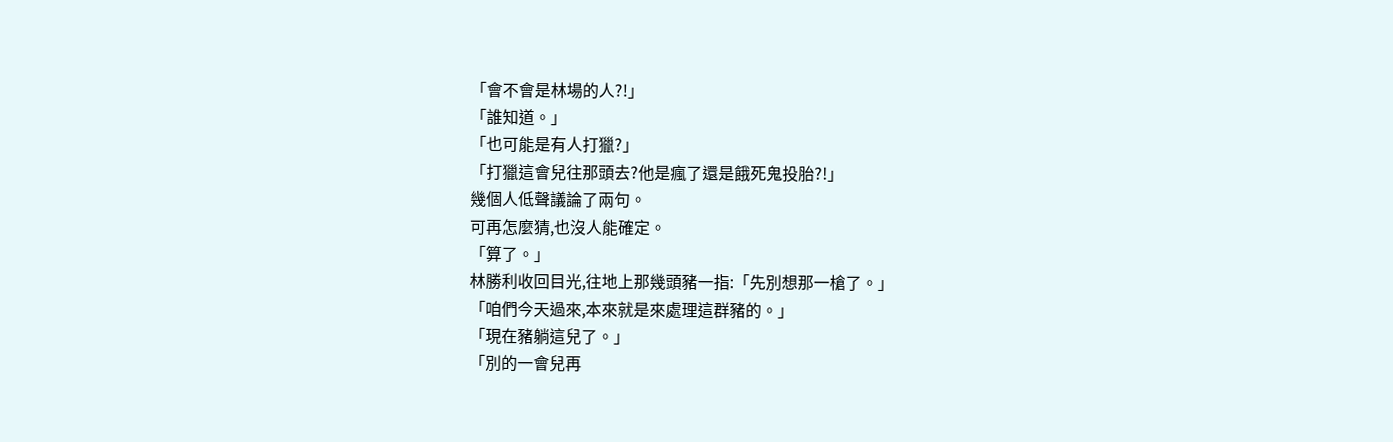「會不會是林場的人?!」
「誰知道。」
「也可能是有人打獵?」
「打獵這會兒往那頭去?他是瘋了還是餓死鬼投胎?!」
幾個人低聲議論了兩句。
可再怎麼猜,也沒人能確定。
「算了。」
林勝利收回目光,往地上那幾頭豬一指:「先別想那一槍了。」
「咱們今天過來,本來就是來處理這群豬的。」
「現在豬躺這兒了。」
「別的一會兒再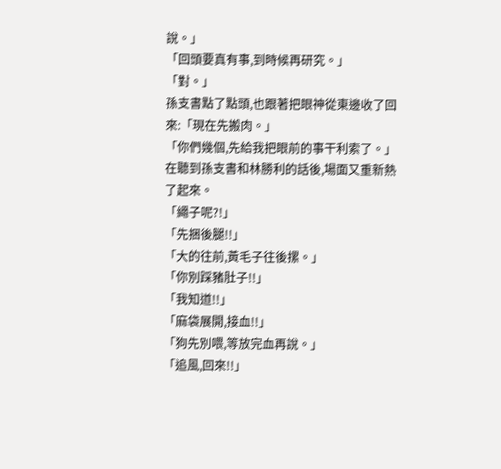說。」
「回頭要真有事,到時候再研究。」
「對。」
孫支書點了點頭,也跟著把眼神從東邊收了回來:「現在先搬肉。」
「你們幾個,先給我把眼前的事干利索了。」
在聽到孫支書和林勝利的話後,場面又重新熱了起來。
「繩子呢?!」
「先捆後腿!!」
「大的往前,黃毛子往後摞。」
「你別踩豬肚子!!」
「我知道!!」
「麻袋展開,接血!!」
「狗先別喂,等放完血再說。」
「追風,回來!!」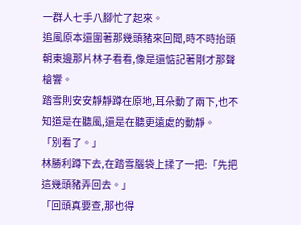一群人七手八腳忙了起來。
追風原本還圍著那幾頭豬來回聞,時不時抬頭朝東邊那片林子看看,像是還惦記著剛才那聲槍響。
踏雪則安安靜靜蹲在原地,耳朵動了兩下,也不知道是在聽風,還是在聽更遠處的動靜。
「別看了。」
林勝利蹲下去,在踏雪腦袋上揉了一把:「先把這幾頭豬弄回去。」
「回頭真要查,那也得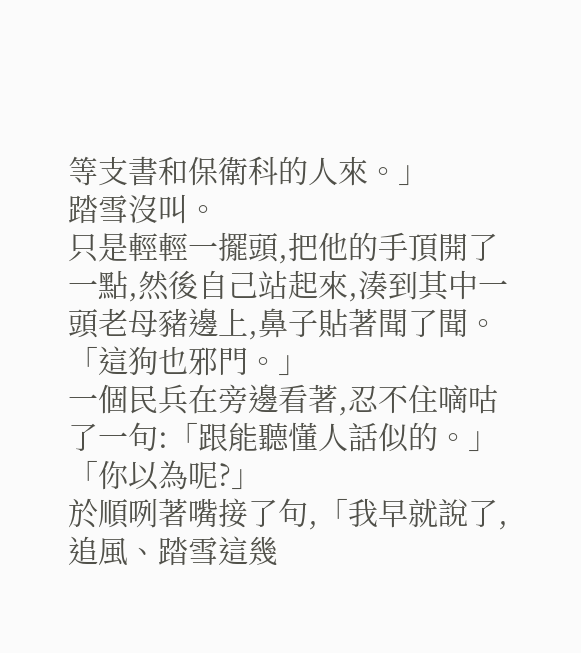等支書和保衛科的人來。」
踏雪沒叫。
只是輕輕一擺頭,把他的手頂開了一點,然後自己站起來,湊到其中一頭老母豬邊上,鼻子貼著聞了聞。
「這狗也邪門。」
一個民兵在旁邊看著,忍不住嘀咕了一句:「跟能聽懂人話似的。」
「你以為呢?」
於順咧著嘴接了句,「我早就說了,追風、踏雪這幾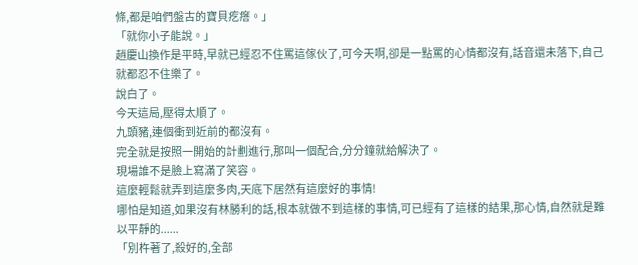條,都是咱們盤古的寶貝疙瘩。」
「就你小子能說。」
趙慶山換作是平時,早就已經忍不住罵這傢伙了,可今天啊,卻是一點罵的心情都沒有,話音還未落下,自己就都忍不住樂了。
說白了。
今天這局,壓得太順了。
九頭豬,連個衝到近前的都沒有。
完全就是按照一開始的計劃進行,那叫一個配合,分分鐘就給解決了。
現場誰不是臉上寫滿了笑容。
這麼輕鬆就弄到這麼多肉,天底下居然有這麼好的事情!
哪怕是知道,如果沒有林勝利的話,根本就做不到這樣的事情,可已經有了這樣的結果,那心情,自然就是難以平靜的......
「別杵著了,殺好的,全部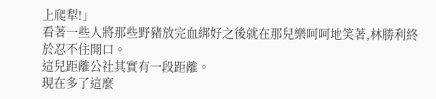上爬犁!」
看著一些人將那些野豬放完血綁好之後就在那兒樂呵呵地笑著,林勝利終於忍不住開口。
這兒距離公社其實有一段距離。
現在多了這麼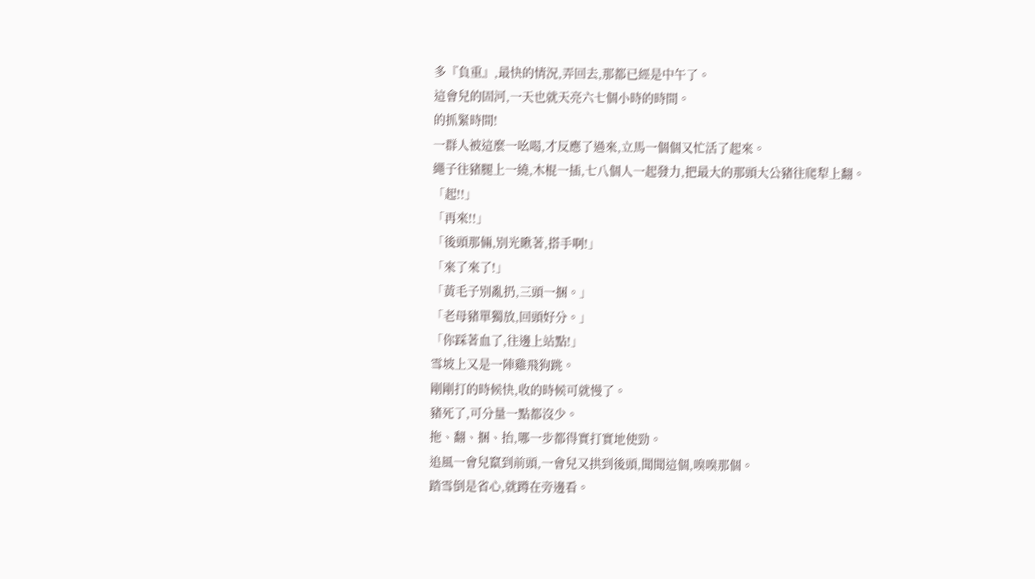多『負重』,最快的情況,弄回去,那都已經是中午了。
這會兒的固河,一天也就天亮六七個小時的時間。
的抓緊時間!
一群人被這麼一吆喝,才反應了過來,立馬一個個又忙活了起來。
繩子往豬腿上一繞,木棍一插,七八個人一起發力,把最大的那頭大公豬往爬犁上翻。
「起!!」
「再來!!」
「後頭那倆,別光瞅著,搭手啊!」
「來了來了!」
「黃毛子別亂扔,三頭一捆。」
「老母豬單獨放,回頭好分。」
「你踩著血了,往邊上站點!」
雪坡上又是一陣雞飛狗跳。
剛剛打的時候快,收的時候可就慢了。
豬死了,可分量一點都沒少。
拖、翻、捆、抬,哪一步都得實打實地使勁。
追風一會兒竄到前頭,一會兒又拱到後頭,聞聞這個,嗅嗅那個。
踏雪倒是省心,就蹲在旁邊看。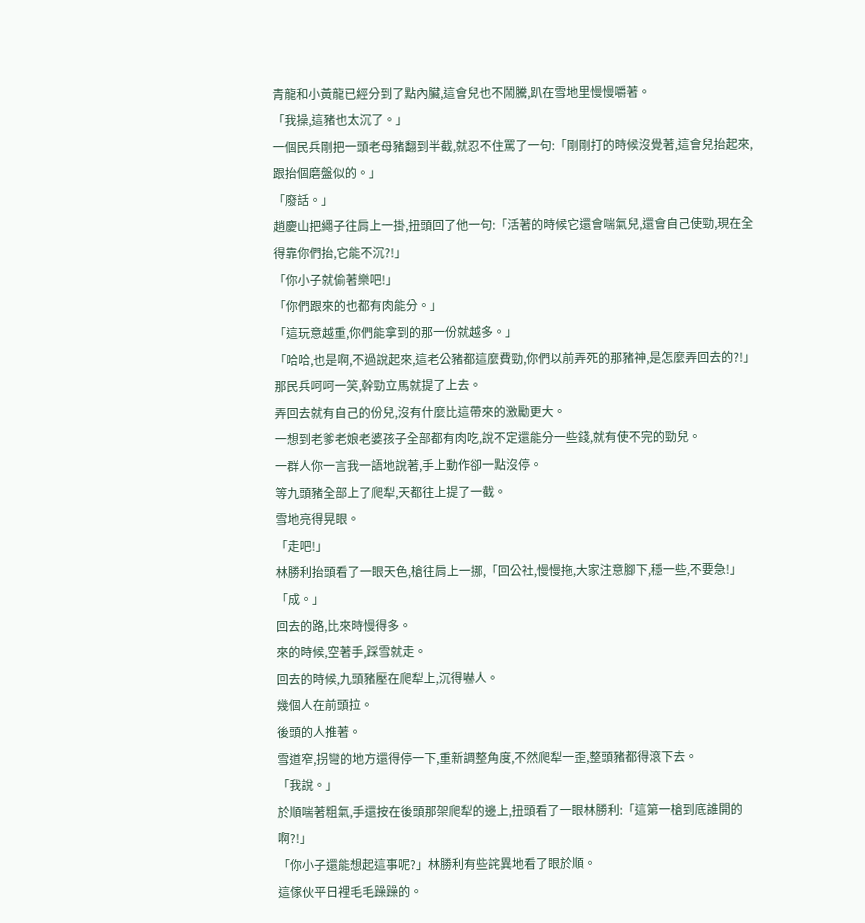青龍和小黃龍已經分到了點內臟,這會兒也不鬧騰,趴在雪地里慢慢嚼著。
「我操,這豬也太沉了。」
一個民兵剛把一頭老母豬翻到半截,就忍不住罵了一句:「剛剛打的時候沒覺著,這會兒抬起來,跟抬個磨盤似的。」
「廢話。」
趙慶山把繩子往肩上一掛,扭頭回了他一句:「活著的時候它還會喘氣兒,還會自己使勁,現在全得靠你們抬,它能不沉?!」
「你小子就偷著樂吧!」
「你們跟來的也都有肉能分。」
「這玩意越重,你們能拿到的那一份就越多。」
「哈哈,也是啊,不過說起來,這老公豬都這麼費勁,你們以前弄死的那豬神,是怎麼弄回去的?!」那民兵呵呵一笑,幹勁立馬就提了上去。
弄回去就有自己的份兒,沒有什麼比這帶來的激勵更大。
一想到老爹老娘老婆孩子全部都有肉吃,說不定還能分一些錢,就有使不完的勁兒。
一群人你一言我一語地說著,手上動作卻一點沒停。
等九頭豬全部上了爬犁,天都往上提了一截。
雪地亮得晃眼。
「走吧!」
林勝利抬頭看了一眼天色,槍往肩上一挪,「回公社,慢慢拖,大家注意腳下,穩一些,不要急!」
「成。」
回去的路,比來時慢得多。
來的時候,空著手,踩雪就走。
回去的時候,九頭豬壓在爬犁上,沉得嚇人。
幾個人在前頭拉。
後頭的人推著。
雪道窄,拐彎的地方還得停一下,重新調整角度,不然爬犁一歪,整頭豬都得滾下去。
「我說。」
於順喘著粗氣,手還按在後頭那架爬犁的邊上,扭頭看了一眼林勝利:「這第一槍到底誰開的啊?!」
「你小子還能想起這事呢?」林勝利有些詫異地看了眼於順。
這傢伙平日裡毛毛躁躁的。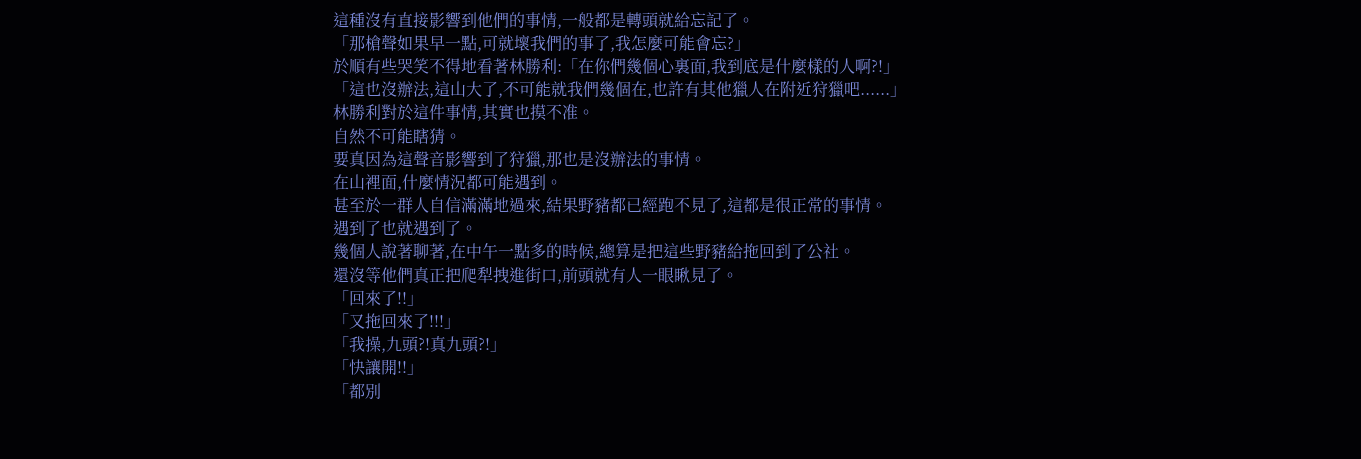這種沒有直接影響到他們的事情,一般都是轉頭就給忘記了。
「那槍聲如果早一點,可就壞我們的事了,我怎麼可能會忘?」
於順有些哭笑不得地看著林勝利:「在你們幾個心裏面,我到底是什麼樣的人啊?!」
「這也沒辦法,這山大了,不可能就我們幾個在,也許有其他獵人在附近狩獵吧......」
林勝利對於這件事情,其實也摸不准。
自然不可能瞎猜。
要真因為這聲音影響到了狩獵,那也是沒辦法的事情。
在山裡面,什麼情況都可能遇到。
甚至於一群人自信滿滿地過來,結果野豬都已經跑不見了,這都是很正常的事情。
遇到了也就遇到了。
幾個人說著聊著,在中午一點多的時候,總算是把這些野豬給拖回到了公社。
還沒等他們真正把爬犁拽進街口,前頭就有人一眼瞅見了。
「回來了!!」
「又拖回來了!!!」
「我操,九頭?!真九頭?!」
「快讓開!!」
「都別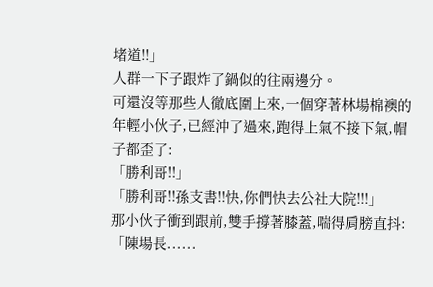堵道!!」
人群一下子跟炸了鍋似的往兩邊分。
可還沒等那些人徹底圍上來,一個穿著林場棉襖的年輕小伙子,已經沖了過來,跑得上氣不接下氣,帽子都歪了:
「勝利哥!!」
「勝利哥!!孫支書!!快,你們快去公社大院!!!」
那小伙子衝到跟前,雙手撐著膝蓋,喘得肩膀直抖:「陳場長......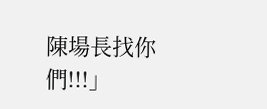陳場長找你們!!!」